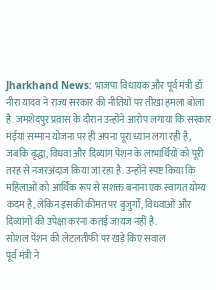Jharkhand News: भाजपा विधायक और पूर्व मंत्री डॉ नीरा यादव ने राज्य सरकार की नीतियों पर तीखा हमला बोला है. जमशेदपुर प्रवास के दौरान उन्होंने आरोप लगाया कि सरकार मंईयां सम्मान योजना पर ही अपना पूरा ध्यान लगा रही है, जबकि वृद्धा, विधवा और दिव्यांग पेंशन के लाभार्थियों को पूरी तरह से नजरअंदाज किया जा रहा है. उन्होंने स्पष्ट किया कि महिलाओं को आर्थिक रूप से सशक्त बनाना एक स्वागत योग्य कदम है, लेकिन इसकी कीमत पर बुजुर्गों, विधवाओं और दिव्यांगों की उपेक्षा करना कतई जायज नहीं है.
सोशल पेंशन की लेटलतीफी पर खड़े किए सवाल
पूर्व मंत्री ने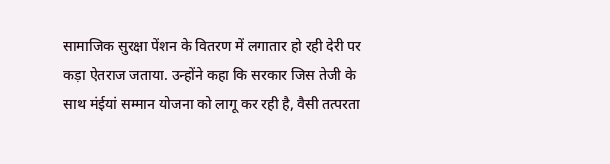सामाजिक सुरक्षा पेंशन के वितरण में लगातार हो रही देरी पर कड़ा ऐतराज जताया. उन्होंने कहा कि सरकार जिस तेजी के साथ मंईयां सम्मान योजना को लागू कर रही है, वैसी तत्परता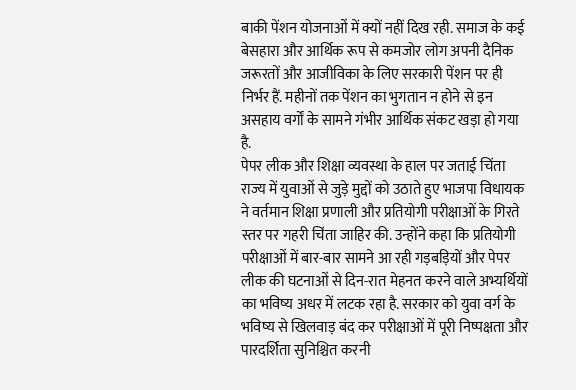बाकी पेंशन योजनाओं में क्यों नहीं दिख रही. समाज के कई बेसहारा और आर्थिक रूप से कमजोर लोग अपनी दैनिक जरूरतों और आजीविका के लिए सरकारी पेंशन पर ही निर्भर हैं. महीनों तक पेंशन का भुगतान न होने से इन असहाय वर्गों के सामने गंभीर आर्थिक संकट खड़ा हो गया है.
पेपर लीक और शिक्षा व्यवस्था के हाल पर जताई चिंता
राज्य में युवाओं से जुड़े मुद्दों को उठाते हुए भाजपा विधायक ने वर्तमान शिक्षा प्रणाली और प्रतियोगी परीक्षाओं के गिरते स्तर पर गहरी चिंता जाहिर की. उन्होंने कहा कि प्रतियोगी परीक्षाओं में बार-बार सामने आ रही गड़बड़ियों और पेपर लीक की घटनाओं से दिन-रात मेहनत करने वाले अभ्यर्थियों का भविष्य अधर में लटक रहा है. सरकार को युवा वर्ग के भविष्य से खिलवाड़ बंद कर परीक्षाओं में पूरी निष्पक्षता और पारदर्शिता सुनिश्चित करनी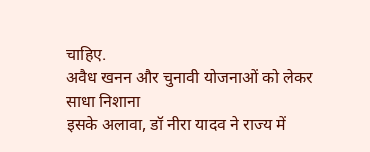चाहिए.
अवैध खनन और चुनावी योजनाओं को लेकर साधा निशाना
इसके अलावा, डॉ नीरा यादव ने राज्य में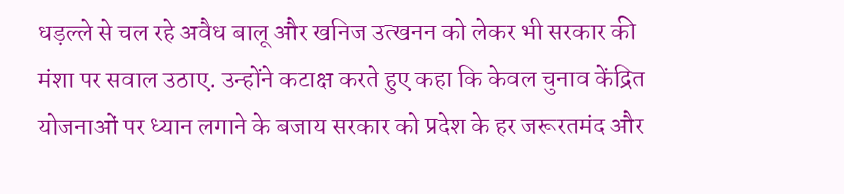धड़ल्ले से चल रहे अवैध बालू और खनिज उत्खनन को लेकर भी सरकार की मंशा पर सवाल उठाए. उन्होंने कटाक्ष करते हुए कहा कि केवल चुनाव केंद्रित योजनाओं पर ध्यान लगाने के बजाय सरकार को प्रदेश के हर जरूरतमंद और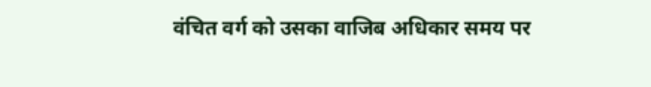वंचित वर्ग को उसका वाजिब अधिकार समय पर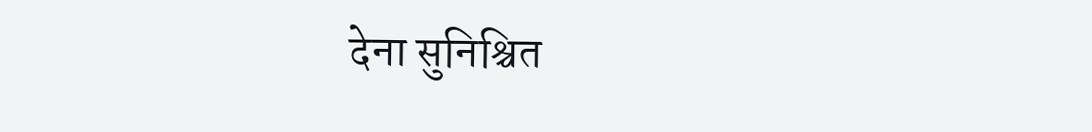देना सुनिश्चित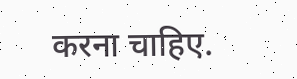करना चाहिए.